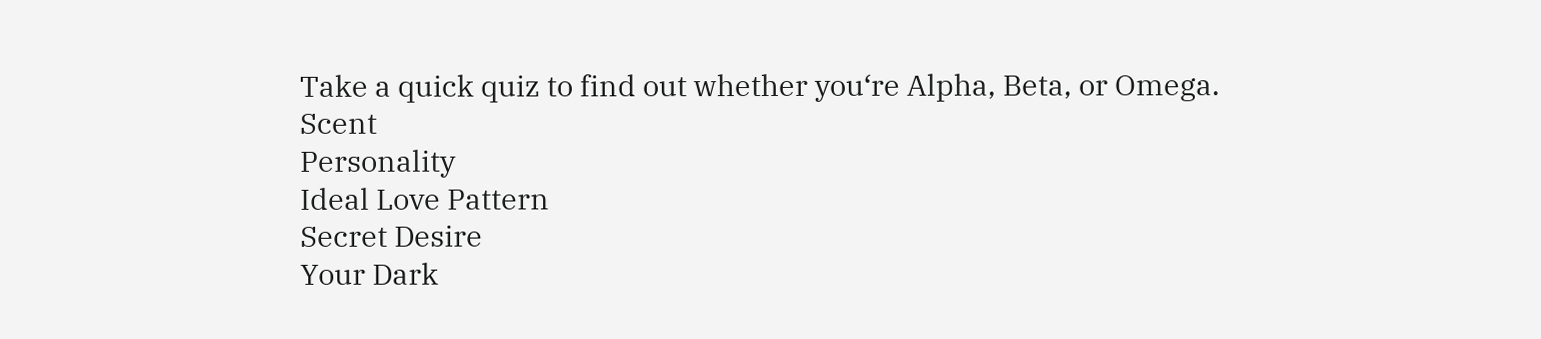Take a quick quiz to find out whether you‘re Alpha, Beta, or Omega.
Scent
Personality
Ideal Love Pattern
Secret Desire
Your Dark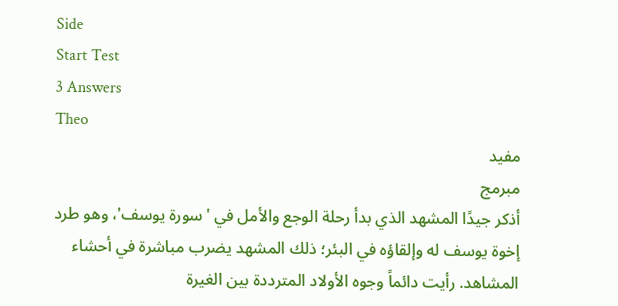Side
Start Test
3 Answers
Theo
مفيد
مبرمج
أذكر جيدًا المشهد الذي بدأ رحلة الوجع والأمل في 'سورة يوسف'، وهو طرد إخوة يوسف له وإلقاؤه في البئر؛ ذلك المشهد يضرب مباشرة في أحشاء المشاهد. رأيت دائماً وجوه الأولاد المترددة بين الغيرة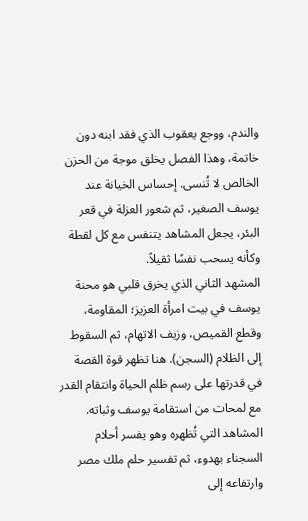والندم، ووجع يعقوب الذي فقد ابنه دون خاتمة، وهذا الفصل يخلق موجة من الحزن الخالص لا تُنسى. إحساس الخيانة عند يوسف الصغير، ثم شعور العزلة في قعر البئر، يجعل المشاهد يتنفس مع كل لقطة وكأنه يسحب نفسًا ثقيلاً.
المشهد الثاني الذي يخرق قلبي هو محنة يوسف في بيت امرأة العزيز؛ المقاومة، وقطع القميص، وزيف الاتهام، ثم السقوط إلى الظلام (السجن). هنا تظهر قوة القصة في قدرتها على رسم ظلم الحياة وانتقام القدر مع لمحات من استقامة يوسف وثباته. المشاهد التي تُظهره وهو يفسر أحلام السجناء بهدوء، ثم تفسير حلم ملك مصر وارتفاعه إلى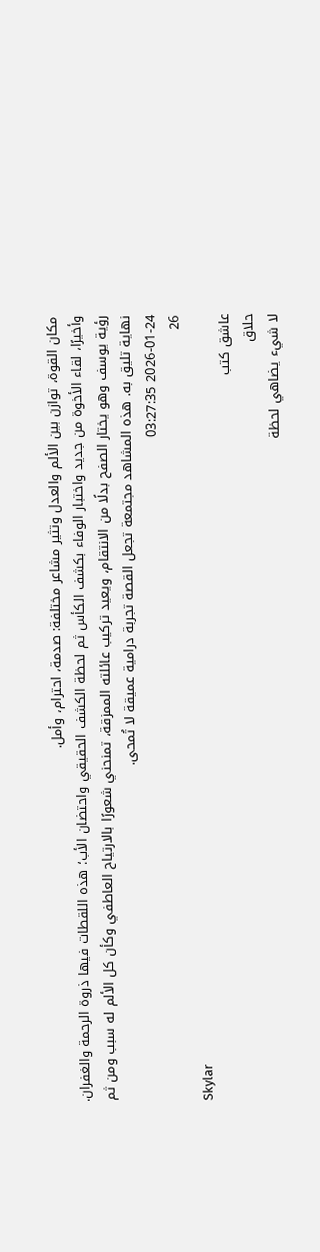مكان القوة، توازن بين الألم والعدل وتثير مشاعر مختلفة: صدمة، احترام، وأمل.
وأخيرًا، لقاء الأخوة من جديد واختبار الوفاء بكشف الكأس ثم لحظة الكشف الحقيقي واحتضان الأب؛ هذه اللقطات فيها ذروة الرحمة والغفران. رؤية يوسف وهو يختار الصفح بدلًا من الانتقام، ويعيد تركيب عائلته الممزقة، تمنحني شعورًا بالارتياح العاطفي وكأن كل الألم له سبب ومن ثم نهاية تليق به. هذه المشاهد مجتمعة تجعل القصة تجربة درامية عميقة لا تُمحى.
2026-01-24 03:27:35
26
Skylar
عاشق كتب
حلاق
لا شيء يضاهي لحظة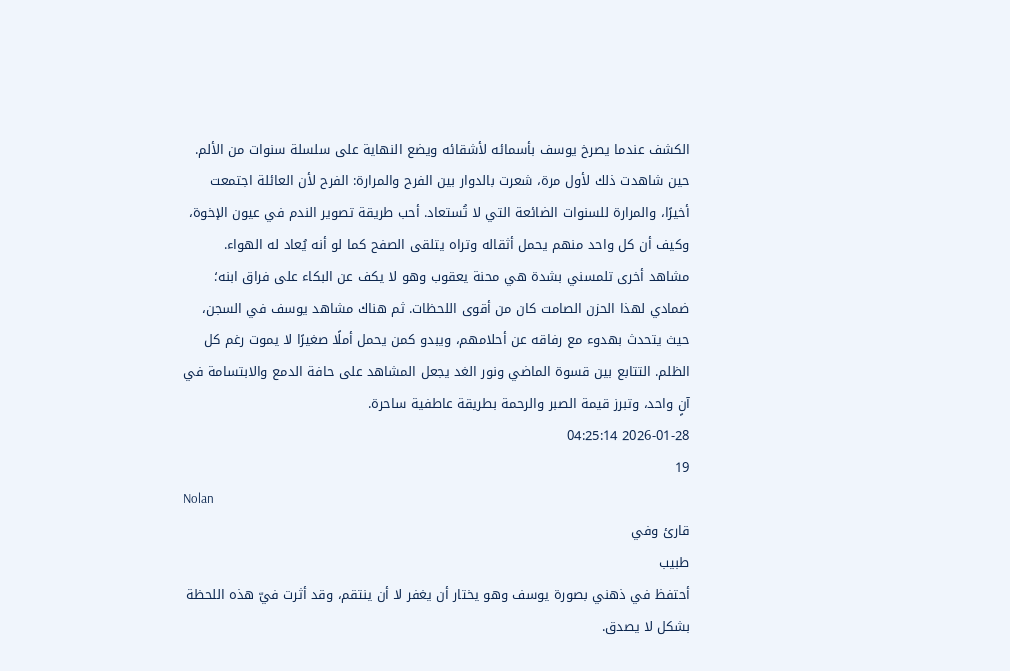الكشف عندما يصرخ يوسف بأسمائه لأشقائه ويضع النهاية على سلسلة سنوات من الألم. حين شاهدت ذلك لأول مرة، شعرت بالدوار بين الفرح والمرارة: الفرح لأن العائلة اجتمعت أخيرًا، والمرارة للسنوات الضائعة التي لا تُستعاد. أحب طريقة تصوير الندم في عيون الإخوة، وكيف أن كل واحد منهم يحمل أثقاله وتراه يتلقى الصفح كما لو أنه يُعاد له الهواء.
مشاهد أخرى تلمسني بشدة هي محنة يعقوب وهو لا يكف عن البكاء على فراق ابنه؛ ضمادي لهذا الحزن الصامت كان من أقوى اللحظات. ثم هناك مشاهد يوسف في السجن، حيث يتحدث بهدوء مع رفاقه عن أحلامهم، ويبدو كمن يحمل أملًا صغيرًا لا يموت رغم كل الظلم. التتابع بين قسوة الماضي ونور الغد يجعل المشاهد على حافة الدمع والابتسامة في آنٍ واحد، وتبرز قيمة الصبر والرحمة بطريقة عاطفية ساحرة.
2026-01-28 04:25:14
19
Nolan
قارئ وفي
طبيب
أحتفظ في ذهني بصورة يوسف وهو يختار أن يغفر لا أن ينتقم، وقد أثرت فيّ هذه اللحظة بشكل لا يصدق.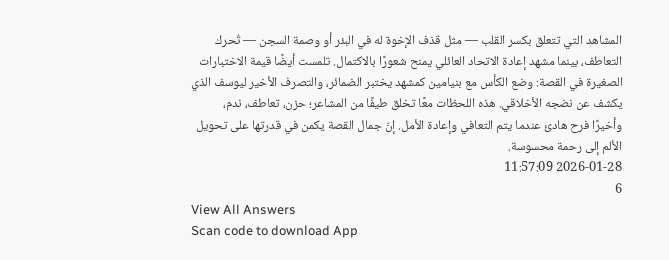المشاهد التي تتعلق بكسر القلب — مثل قذف الإخوة له في البئر أو وصمة السجن — تُحرك التعاطف، بينما مشهد إعادة الاتحاد العائلي يمنح شعورًا بالاكتمال. تلمست أيضًا قيمة الاختبارات الصغيرة في القصة: وضع الكأس مع بنيامين كمشهد يختبر الضمائر، والتصرف الأخير ليوسف الذي يكشف عن نضجه الأخلاقي. هذه اللحظات معًا تخلق طيفًا من المشاعر؛ حزن، تعاطف، ندم، وأخيرًا فرح هادئ عندما يتم التعافي وإعادة الأمل. إنّ جمال القصة يكمن في قدرتها على تحويل الألم إلى رحمة محسوسة.
2026-01-28 11:57:09
6
View All Answers
Scan code to download App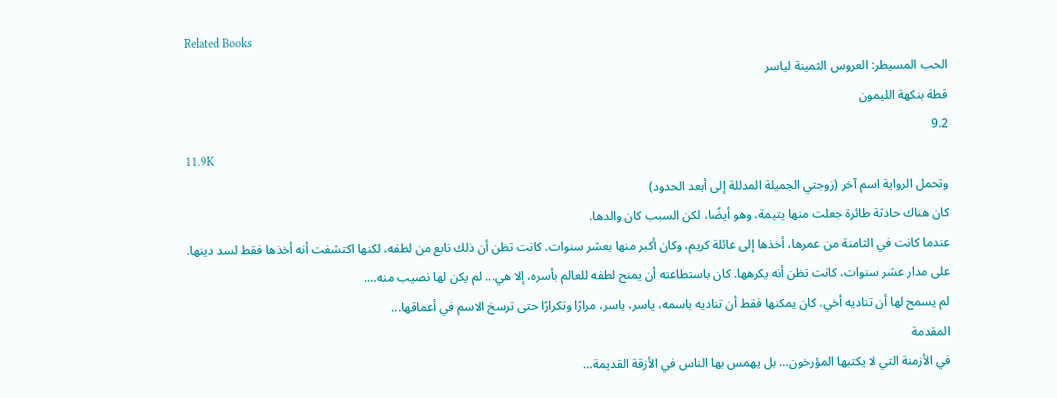Related Books
الحب المسيطر: العروس الثمينة لياسر
قطة بنكهة الليمون
9.2
11.9K
وتحمل الرواية اسم آخر (زوجتي الجميلة المدللة إلى أبعد الحدود)
كان هناك حادثة طائرة جعلت منها يتيمة، وهو أيضًا، لكن السبب كان والدها.
عندما كانت في الثامنة من عمرها، أخذها إلى عائلة كريم، وكان أكبر منها بعشر سنوات. كانت تظن أن ذلك نابع من لطفه، لكنها اكتشفت أنه أخذها فقط لسد دينها.
على مدار عشر سنوات، كانت تظن أنه يكرهها. كان باستطاعته أن يمنح لطفه للعالم بأسره، إلا هي... لم يكن لها نصيب منه….
لم يسمح لها أن تناديه أخي. كان يمكنها فقط أن تناديه باسمه، ياسر، ياسر، مرارًا وتكرارًا حتى ترسخ الاسم في أعماقها...
المقدمة
في الأزمنة التي لا يكتبها المؤرخون… بل يهمس بها الناس في الأزقة القديمة…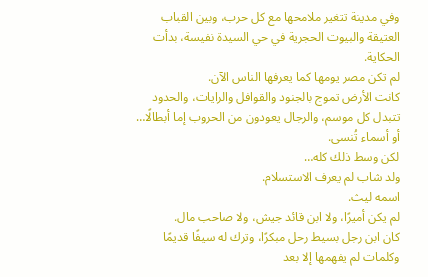وفي مدينة تتغير ملامحها مع كل حرب، وبين القباب العتيقة والبيوت الحجرية في حي السيدة نفيسة، بدأت الحكاية.
لم تكن مصر يومها كما يعرفها الناس الآن.
كانت الأرض تموج بالجنود والقوافل والرايات، والحدود تتبدل كل موسم، والرجال يعودون من الحروب إما أبطالًا… أو أسماء تُنسى.
لكن وسط ذلك كله…
ولد شاب لم يعرف الاستسلام.
اسمه ليث.
لم يكن أميرًا، ولا ابن قائد جيش، ولا صاحب مال.
كان ابن رجل بسيط رحل مبكرًا، وترك له سيفًا قديمًا وكلمات لم يفهمها إلا بعد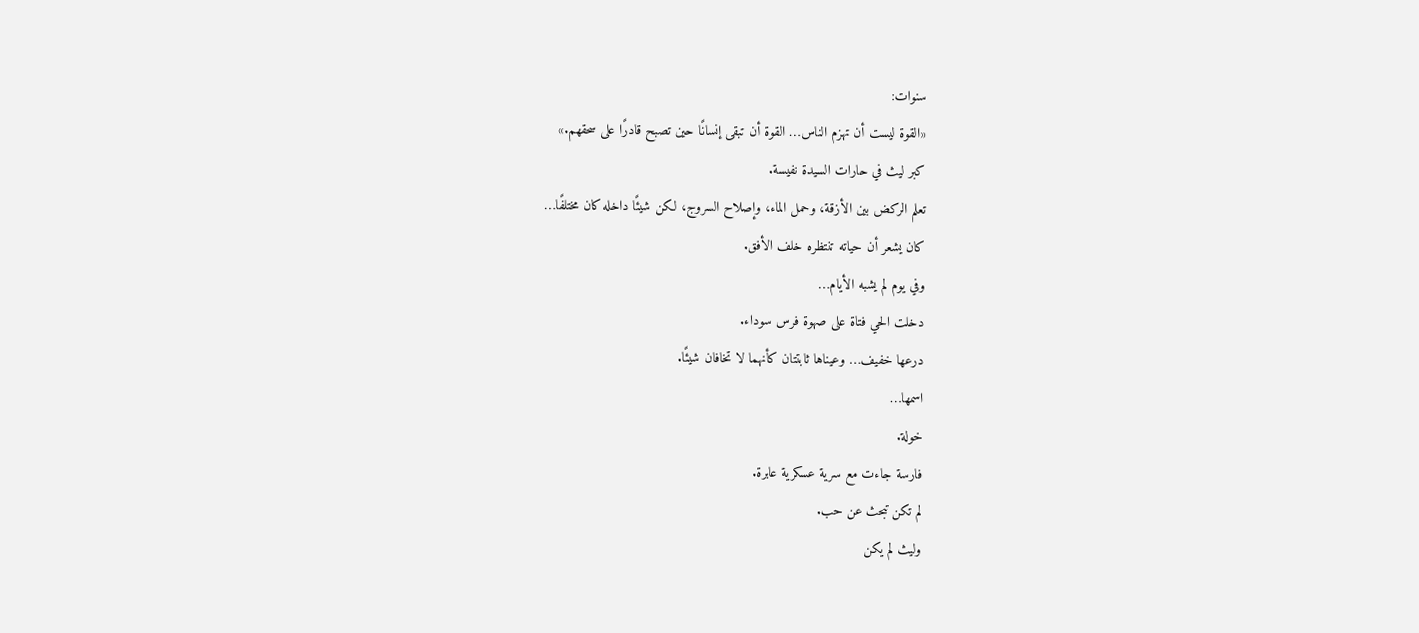سنوات:
«القوة ليست أن تهزم الناس… القوة أن تبقى إنسانًا حين تصبح قادرًا على سحقهم.»
كبر ليث في حارات السيدة نفيسة.
تعلم الركض بين الأزقة، وحمل الماء، وإصلاح السروج، لكن شيئًا داخله كان مختلفًا…
كان يشعر أن حياته تنتظره خلف الأفق.
وفي يوم لم يشبه الأيام…
دخلت الحي فتاة على صهوة فرس سوداء.
درعها خفيف… وعيناها ثابتتان كأنهما لا تخافان شيئًا.
اسمها…
خولة.
فارسة جاءت مع سرية عسكرية عابرة.
لم تكن تبحث عن حب.
وليث لم يكن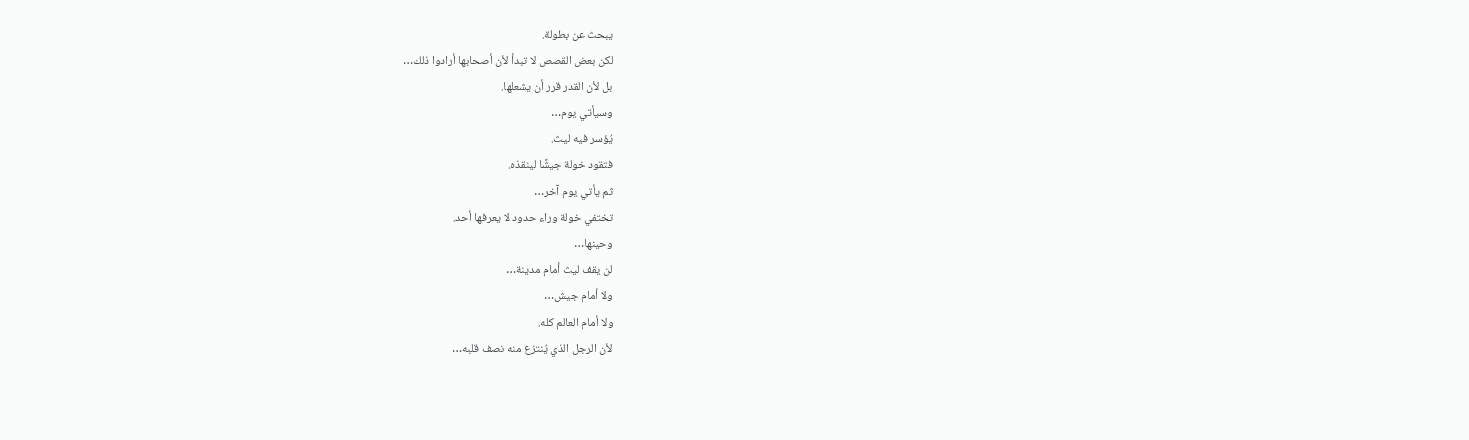يبحث عن بطولة.
لكن بعض القصص لا تبدأ لأن أصحابها أرادوا ذلك…
بل لأن القدر قرر أن يشعلها.
وسيأتي يوم…
يُؤسر فيه ليث.
فتقود خولة جيشًا لينقذه.
ثم يأتي يوم آخر…
تختفي خولة وراء حدود لا يعرفها أحد.
وحينها…
لن يقف ليث أمام مدينة…
ولا أمام جيش…
ولا أمام العالم كله.
لأن الرجل الذي يُنتزع منه نصف قلبه…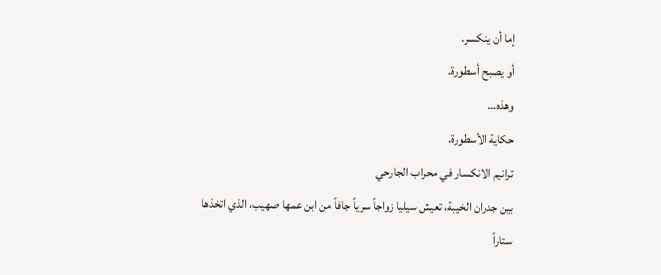إما أن ينكسر.
أو يصبح أسطورة.
وهذه…
حكاية الأسطورة.
ترانيم الانكسار في محراب الجارحي
بين جدران الخيبة، تعيش سيليا زواجاً سرياً جافاً من ابن عمها صهيب، الذي اتخذها ستاراً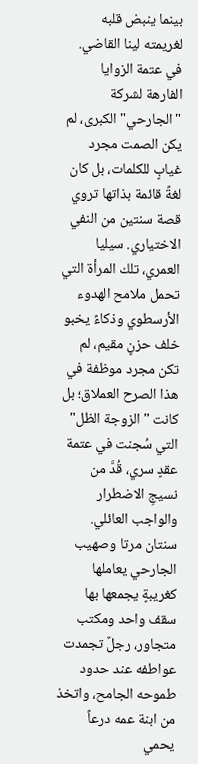بينما ينبض قلبه لغريمته لينا القاضي.
في عتمة الزوايا الفارهة لشركة "الجارحي" الكبرى، لم يكن الصمت مجرد غيابٍ للكلمات، بل كان لغةً قائمة بذاتها تروي قصة سنتين من النفي الاختياري. سيليا العمري، تلك المرأة التي تحمل ملامح الهدوء الأرسطوي وذكاءً يخبو خلف حزنٍ مقيم، لم تكن مجرد موظفة في هذا الصرح العملاق؛ بل كانت "الزوجة الظل" التي سُجنت في عتمة عقدٍ سري، قُدَّ من نسيجِ الاضطرار والواجب العائلي. سنتان مرتا وصهيب الجارحي يعاملها كغريبةٍ يجمعها بها سقف واحد ومكتب متجاور، رجلٌ تجمدت عواطفه عند حدود طموحه الجامح، واتخذ من ابنة عمه درعاً يحمي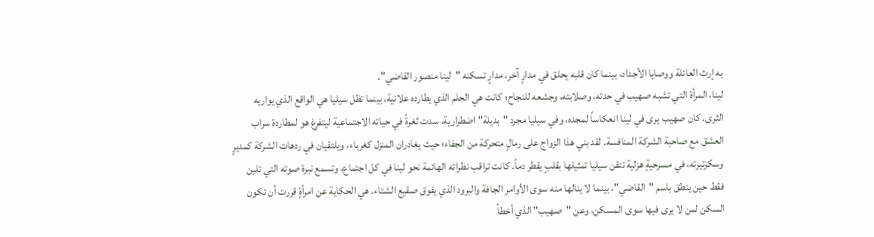به إرث العائلة ووصايا الأجداد، بينما كان قلبه يحلق في مدارٍ آخر، مدارٍ تسكنه "لينا منصور القاضي".
لينا، المرأة التي تشبه صهيب في حدته، وصلابته، وجشعه للنجاح؛ كانت هي الحلم الذي يطارده علانية، بينما تظل سيليا هي الواقع الذي يواريه الثرى. كان صهيب يرى في لينا انعكاساً لمجده، وفي سيليا مجرد "بديلة" اضطرارية، سدت ثغرةً في حياته الاجتماعية ليتفرغ هو لمطاردة سراب العشق مع صاحبة الشركة المنافسة. لقد بني هذا الزواج على رمالٍ متحركة من الجفاء؛ حيث يغادران المنزل كغرباء، ويلتقيان في ردهات الشركة كمديرٍ وسكرتيرته، في مسرحيةٍ هزلية تتقن سيليا تمثيلها بقلبٍ يقطر دماً. كانت تراقب نظراته الهائمة نحو لينا في كل اجتماع، وتسمع نبرة صوته التي تلين فقط حين ينطق باسم "القاضي"، بينما لا ينالها منه سوى الأوامر الجافة والبرود الذي يفوق صقيع الشتاء. هي الحكاية عن امرأةٍ قررت أن تكون السكن لمن لا يرى فيها سوى المسكن، وعن "صهيب" الذي أخطأ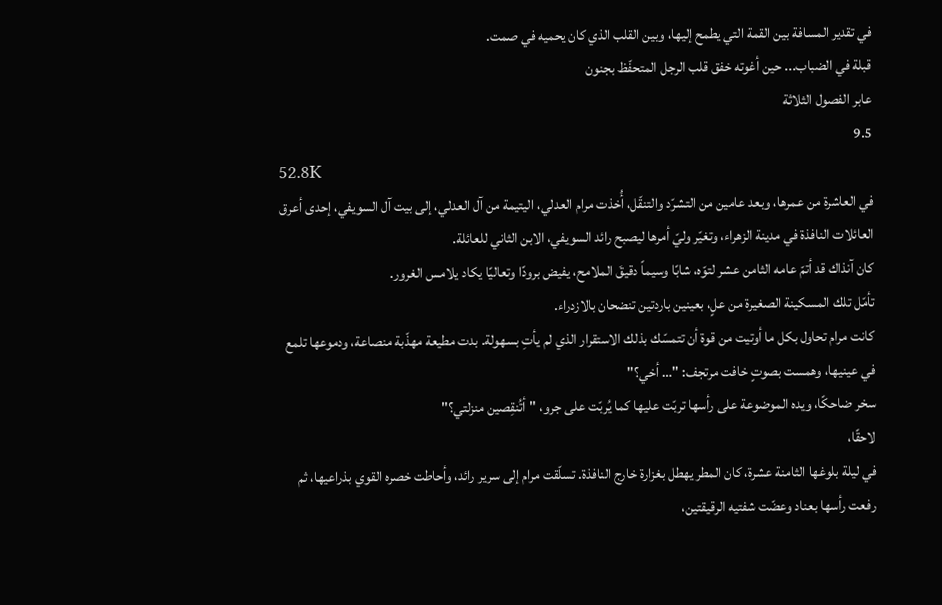في تقدير المسافة بين القمة التي يطمح إليها، وبين القلب الذي كان يحميه في صمت.
قبلة في الضباب... حين أغوته خفق قلب الرجل المتحفّظ بجنون
عابر الفصول الثلاثة
9.5
52.8K
في العاشرة من عمرها، وبعد عامين من التشرّد والتنقّل، أُخذت مرام العدلي، اليتيمة من آل العدلي، إلى بيت آل السويفي، إحدى أعرق العائلات النافذة في مدينة الزهراء، وتغيّر وليّ أمرها ليصبح رائد السويفي، الابن الثاني للعائلة.
كان آنذاك قد أتمّ عامه الثامن عشر لتوّه، شابًا وسيماً دقيقَ الملامح، يفيض برودًا وتعاليًا يكاد يلامس الغرور.
تأمّل تلك المسكينة الصغيرة من علٍ، بعينين باردتين تنضحان بالازدراء.
كانت مرام تحاول بكل ما أوتيت من قوة أن تتمسّك بذلك الاستقرار الذي لم يأتِ بسهولة. بدت مطيعة مهذّبة منصاعة، ودموعها تلمع في عينيها، وهمست بصوتٍ خافت مرتجف: "… أخي؟"
سخر ضاحكًا، ويده الموضوعة على رأسها تربّت عليها كما يُربّت على جرو، "أتُنقِصين منزلتي؟"
لاحقًا،
في ليلة بلوغها الثامنة عشرة، كان المطر يهطل بغزارة خارج النافذة. تسلّقت مرام إلى سرير رائد، وأحاطت خصره القوي بذراعيها، ثم رفعت رأسها بعناد وعضّت شفتيه الرقيقتين،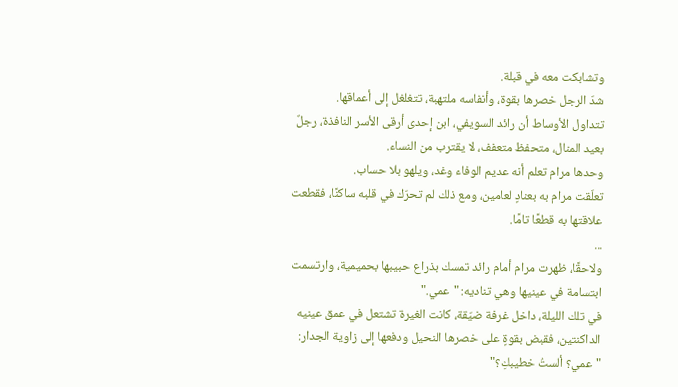وتشابكت معه في قبلة.
شدّ الرجل خصرها بقوة، وأنفاسه ملتهبة، تتغلغل إلى أعماقها.
تتداول الأوساط أن رائد السويفي، ابن إحدى أرقى الأسر النافذة، رجلٌ بعيد المنال، متحفظ متعفف، لا يقترب من النساء.
وحدها مرام تعلم أنه عديم الوفاء وغد، ويلهو بلا حساب.
تعلّقت مرام به بعنادٍ لعامين، ومع ذلك لم تحرّك في قلبه ساكنًا، فقطعت علاقتها به قطعًا تامًا.
...
ولاحقًا، ظهرت مرام أمام رائد تمسك بذراع حبيبها بحميمية، وارتسمت ابتسامة في عينيها وهي تناديه: "عمي."
في تلك الليلة، داخل غرفة ضيّقة، كانت الغيرة تشتعل في عمق عينيه الداكنتين، فقبض بقوةٍ على خصرها النحيل ودفعها إلى زاوية الجدار: "عمي؟ ألستُ خطيبكِ؟"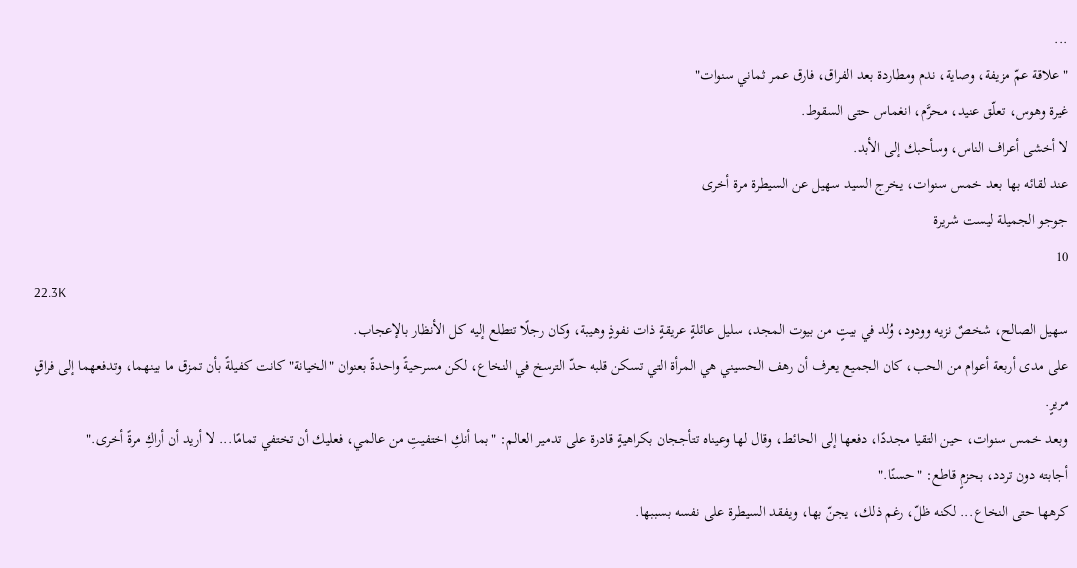...
"علاقة عمّ مزيفة، وصاية، ندم ومطاردة بعد الفراق، فارق عمر ثماني سنوات"
غيرة وهوس، تعلّق عنيد، محرَّم، انغماس حتى السقوط.
لا أخشى أعراف الناس، وسأحبك إلى الأبد.
عند لقائه بها بعد خمس سنوات، يخرج السيد سهيل عن السيطرة مرة أخرى
جوجو الجميلة ليست شريرة
10
22.3K
سهيل الصالح، شخصٌ نزيه وودود، وُلد في بيتٍ من بيوت المجد، سليل عائلةٍ عريقةٍ ذات نفوذٍ وهيبة، وكان رجلًا تتطلع إليه كل الأنظار بالإعجاب.
على مدى أربعة أعوام من الحب، كان الجميع يعرف أن رهف الحسيني هي المرأة التي تسكن قلبه حدّ الترسخ في النخاع، لكن مسرحيةً واحدةً بعنوان "الخيانة" كانت كفيلةً بأن تمزق ما بينهما، وتدفعهما إلى فراقٍ مريرٍ.
وبعد خمس سنوات، حين التقيا مجددًا، دفعها إلى الحائط، وقال لها وعيناه تتأججان بكراهيةٍ قادرة على تدمير العالم: "بما أنكِ اختفيتِ من عالمي، فعليك أن تختفي تمامًا... لا أريد أن أراكِ مرةً أخرى."
أجابته دون تردد، بحزمٍ قاطع: "حسنًا."
كرهها حتى النخاع... لكنه ظلّ، رغم ذلك، يجنّ بها، ويفقد السيطرة على نفسه بسببها.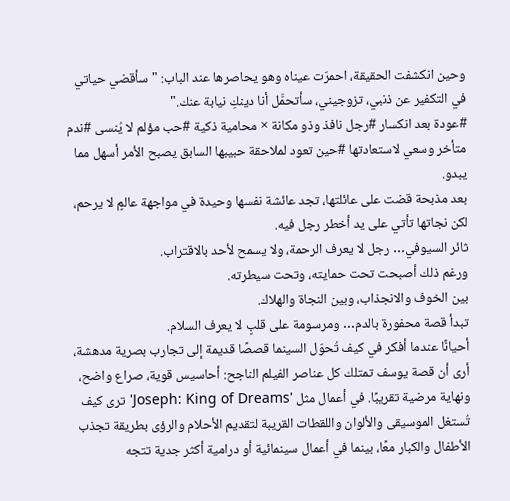وحين انكشفت الحقيقة، احمرّت عيناه وهو يحاصرها عند الباب: "سأقضي حياتي في التكفير عن ذنبي، تزوجيني، سأتحمَّل أنا دينكِ نيابة عنك."
#عودة بعد انكسار #رجل نافذ وذو مكانة × محامية ذكية #حب مؤلم لا يُنسى #ندم متأخر وسعي لاستعادتها #حين تعود لملاحقة حبيبها السابق يصبح الأمر أسهل مما يبدو.
بعد مذبحة قضت على عائلتها، تجد عائشة نفسها وحيدة في مواجهة عالمٍ لا يرحم، لكن نجاتها تأتي على يد أخطر رجل فيه.
ثائر السيوفي… رجل لا يعرف الرحمة، ولا يسمح لأحد بالاقتراب.
ورغم ذلك أصبحت تحت حمايته، وتحت سيطرته.
بين الخوف والانجذاب، وبين النجاة والهلاك.
تبدأ قصة محفورة بالدم… ومرسومة على قلبٍ لا يعرف السلام.
أحيانًا عندما أفكر في كيف تُحوّل السينما قصصًا قديمة إلى تجارب بصرية مدهشة، أرى أن قصة يوسف تمتلك كل عناصر الفيلم الناجح: أحاسيس قوية، صراع واضح، ونهاية مرضية تقريبًا. في أعمال مثل 'Joseph: King of Dreams' ترى كيف تُستغل الموسيقى والألوان واللقطات القريبة لتقديم الأحلام والرؤى بطريقة تجذب الأطفال والكبار معًا، بينما في أعمال سينمائية أو درامية أكثر جدية تتجه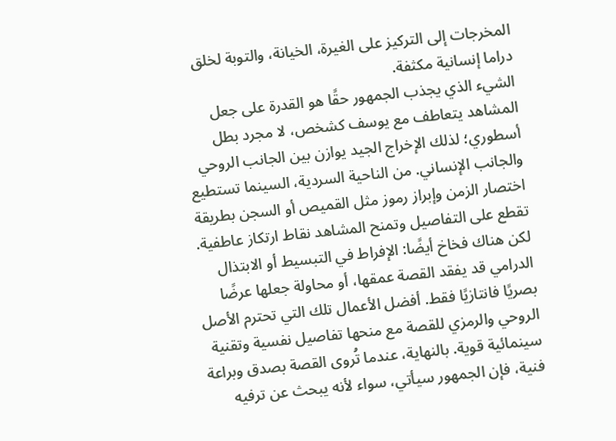المخرجات إلى التركيز على الغيرة، الخيانة، والتوبة لخلق دراما إنسانية مكثفة.
الشيء الذي يجذب الجمهور حقًا هو القدرة على جعل المشاهد يتعاطف مع يوسف كشخص، لا مجرد بطل أسطوري؛ لذلك الإخراج الجيد يوازن بين الجانب الروحي والجانب الإنساني. من الناحية السردية، السينما تستطيع اختصار الزمن وإبراز رموز مثل القميص أو السجن بطريقة تقطع على التفاصيل وتمنح المشاهد نقاط ارتكاز عاطفية.
لكن هناك فخاخ أيضًا: الإفراط في التبسيط أو الابتذال الدرامي قد يفقد القصة عمقها، أو محاولة جعلها عرضًا بصريًا فانتازيًا فقط. أفضل الأعمال تلك التي تحترم الأصل الروحي والرمزي للقصة مع منحها تفاصيل نفسية وتقنية سينمائية قوية. بالنهاية، عندما تُروى القصة بصدق وبراعة فنية، فإن الجمهور سيأتي، سواء لأنه يبحث عن ترفيه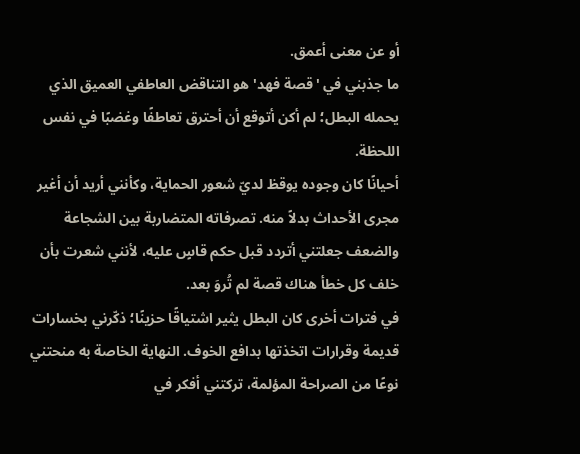أو عن معنى أعمق.
ما جذبني في 'قصة فهد' هو التناقض العاطفي العميق الذي يحمله البطل؛ لم أكن أتوقع أن أحترق تعاطفًا وغضبًا في نفس اللحظة.
أحيانًا كان وجوده يوقظ لديّ شعور الحماية، وكأنني أريد أن أغير مجرى الأحداث بدلاً منه. تصرفاته المتضاربة بين الشجاعة والضعف جعلتني أتردد قبل حكم قاسٍ عليه، لأنني شعرت بأن خلف كل خطأ هناك قصة لم تُروَ بعد.
في فترات أخرى كان البطل يثير اشتياقًا حزينًا؛ ذكّرني بخسارات قديمة وقرارات اتخذتها بدافع الخوف. النهاية الخاصة به منحتني نوعًا من الصراحة المؤلمة، تركتني أفكر في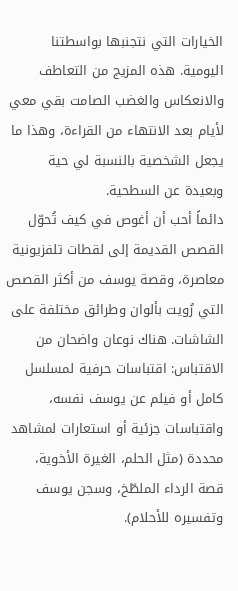الخيارات التي نتجنبها بواسطتنا اليومية. هذه المزيج من التعاطف والانعكاس والغضب الصامت بقي معي لأيام بعد الانتهاء من القراءة، وهذا ما يجعل الشخصية بالنسبة لي حية وبعيدة عن السطحية.
دائماً أحب أن أغوص في كيف تُحوّل القصص القديمة إلى لقطات تلفزيونية معاصرة، وقصة يوسف من أكثر القصص التي رُويت بألوان وطرائق مختلفة على الشاشات. هناك نوعان واضحان من الاقتباس: اقتباسات حرفية لمسلسل كامل أو فيلم عن يوسف نفسه، واقتباسات جزئية أو استعارات لمشاهد محددة (مثل الحلم، الغيرة الأخوية، قصة الرداء الملطّخ، وسجن يوسف وتفسيره للأحلام).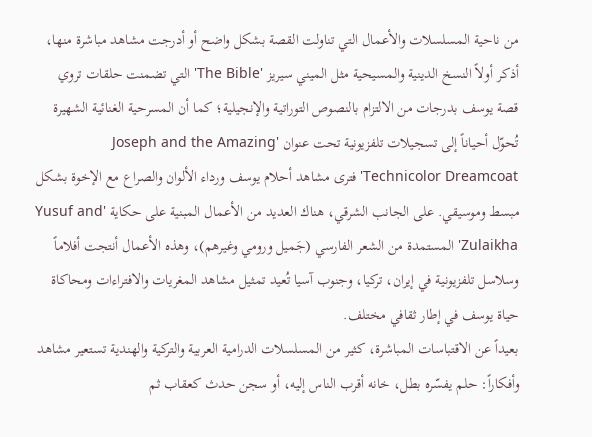من ناحية المسلسلات والأعمال التي تناولت القصة بشكل واضح أو أدرجت مشاهد مباشرة منها، أذكر أولاً النسخ الدينية والمسيحية مثل الميني سيريز 'The Bible' التي تضمنت حلقات تروي قصة يوسف بدرجات من الالتزام بالنصوص التوراتية والإنجيلية؛ كما أن المسرحية الغنائية الشهيرة تُحوّل أحياناً إلى تسجيلات تلفزيونية تحت عنوان 'Joseph and the Amazing Technicolor Dreamcoat' فترى مشاهد أحلام يوسف ورداء الألوان والصراع مع الإخوة بشكل مبسط وموسيقي. على الجانب الشرقي، هناك العديد من الأعمال المبنية على حكاية 'Yusuf and Zulaikha' المستمدة من الشعر الفارسي (جَميل ورومي وغيرهم)، وهذه الأعمال أنتجت أفلاماً وسلاسل تلفزيونية في إيران، تركيا، وجنوب آسيا تُعيد تمثيل مشاهد المغريات والافتراءات ومحاكاة حياة يوسف في إطار ثقافي مختلف.
بعيداً عن الاقتباسات المباشرة، كثير من المسلسلات الدرامية العربية والتركية والهندية تستعير مشاهد وأفكاراً: حلم يفسّره بطل، خانه أقرب الناس إليه، أو سجن حدث كعقاب ثم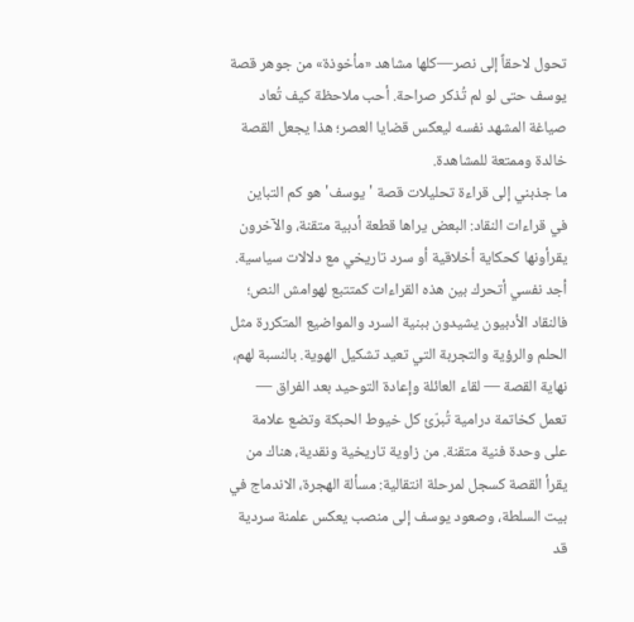تحول لاحقاً إلى نصر—كلها مشاهد «مأخوذة» من جوهر قصة يوسف حتى لو لم تُذكر صراحة. أحب ملاحظة كيف تُعاد صياغة المشهد نفسه ليعكس قضايا العصر؛ هذا يجعل القصة خالدة وممتعة للمشاهدة.
ما جذبني إلى قراءة تحليلات قصة 'يوسف' هو كم التباين في قراءات النقاد: البعض يراها قطعة أدبية متقنة، والآخرون يقرأونها كحكاية أخلاقية أو سرد تاريخي مع دلالات سياسية. أجد نفسي أتحرك بين هذه القراءات كمتتبع لهوامش النص؛ فالنقاد الأدبيون يشيدون ببنية السرد والمواضيع المتكررة مثل الحلم والرؤية والتجربة التي تعيد تشكيل الهوية. بالنسبة لهم، نهاية القصة — لقاء العائلة وإعادة التوحيد بعد الفراق — تعمل كخاتمة درامية تُبرّئ كل خيوط الحبكة وتضع علامة على وحدة فنية متقنة. من زاوية تاريخية ونقدية، هناك من يقرأ القصة كسجل لمرحلة انتقالية: مسألة الهجرة، الاندماج في بيت السلطة، وصعود يوسف إلى منصب يعكس علمنة سردية قد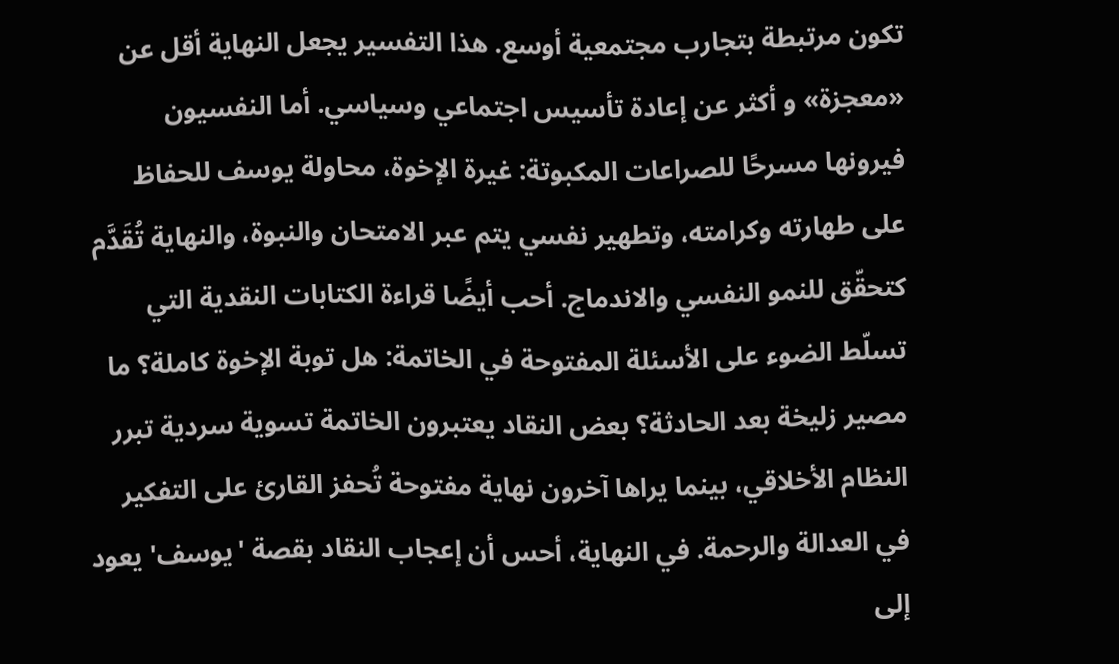تكون مرتبطة بتجارب مجتمعية أوسع. هذا التفسير يجعل النهاية أقل عن «معجزة» و أكثر عن إعادة تأسيس اجتماعي وسياسي. أما النفسيون فيرونها مسرحًا للصراعات المكبوتة: غيرة الإخوة، محاولة يوسف للحفاظ على طهارته وكرامته، وتطهير نفسي يتم عبر الامتحان والنبوة، والنهاية تُقَدَّم كتحقّق للنمو النفسي والاندماج. أحب أيضًا قراءة الكتابات النقدية التي تسلّط الضوء على الأسئلة المفتوحة في الخاتمة: هل توبة الإخوة كاملة؟ ما مصير زليخة بعد الحادثة؟ بعض النقاد يعتبرون الخاتمة تسوية سردية تبرر النظام الأخلاقي، بينما يراها آخرون نهاية مفتوحة تُحفز القارئ على التفكير في العدالة والرحمة. في النهاية، أحس أن إعجاب النقاد بقصة 'يوسف' يعود إلى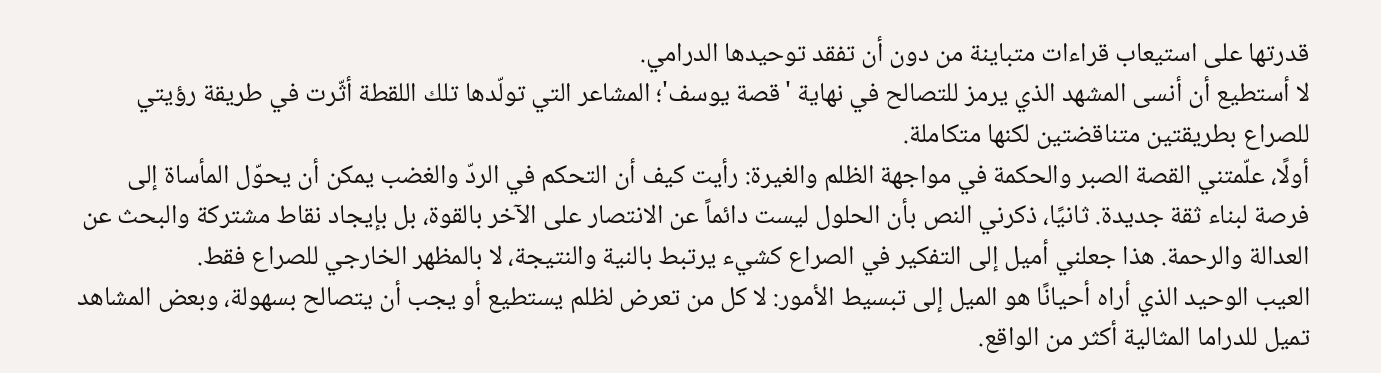قدرتها على استيعاب قراءات متباينة من دون أن تفقد توحيدها الدرامي.
لا أستطيع أن أنسى المشهد الذي يرمز للتصالح في نهاية 'قصة يوسف'؛ المشاعر التي تولّدها تلك اللقطة أثّرت في طريقة رؤيتي للصراع بطريقتين متناقضتين لكنها متكاملة.
أولًا، علّمتني القصة الصبر والحكمة في مواجهة الظلم والغيرة: رأيت كيف أن التحكم في الردّ والغضب يمكن أن يحوّل المأساة إلى فرصة لبناء ثقة جديدة. ثانيًا، ذكرني النص بأن الحلول ليست دائماً عن الانتصار على الآخر بالقوة، بل بإيجاد نقاط مشتركة والبحث عن العدالة والرحمة. هذا جعلني أميل إلى التفكير في الصراع كشيء يرتبط بالنية والنتيجة، لا بالمظهر الخارجي للصراع فقط.
العيب الوحيد الذي أراه أحيانًا هو الميل إلى تبسيط الأمور: لا كل من تعرض لظلم يستطيع أو يجب أن يتصالح بسهولة، وبعض المشاهد تميل للدراما المثالية أكثر من الواقع.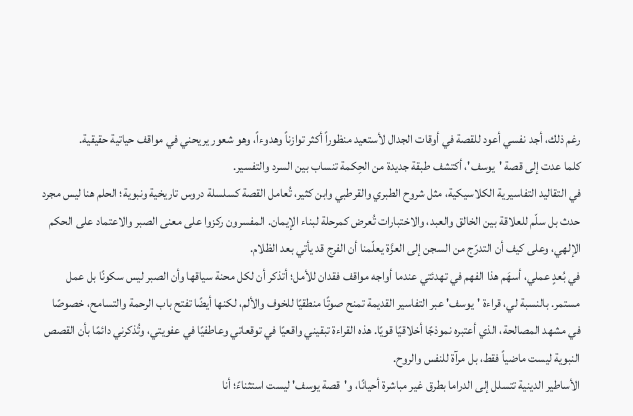رغم ذلك، أجد نفسي أعود للقصة في أوقات الجدال لأستعيد منظوراً أكثر توازناً وهدوءاً، وهو شعور يريحني في مواقف حياتية حقيقية.
كلما عدت إلى قصة 'يوسف'، أكتشف طبقة جديدة من الحِكمة تنساب بين السرد والتفسير.
في التقاليد التفاسيرية الكلاسيكية، مثل شروح الطبري والقرطبي وابن كثير، تُعامل القصة كسلسلة دروس تاريخية ونبوية؛ الحلم هنا ليس مجرد حدث بل سلّم للعلاقة بين الخالق والعبد، والاختبارات تُعرض كمرحلة لبناء الإيمان. المفسرون ركزوا على معنى الصبر والاعتماد على الحكم الإلهي، وعلى كيف أن التدرّج من السجن إلى العزَّة يعلّمنا أن الفرج قد يأتي بعد الظلام.
في بُعدٍ عملي، أسهَم هذا الفهم في تهدئتي عندما أواجه مواقف فقدان للأمل؛ أتذكر أن لكل محنة سياقها وأن الصبر ليس سكونًا بل عمل مستمر. بالنسبة لي، قراءة 'يوسف' عبر التفاسير القديمة تمنح صوتًا منطقيًا للخوف والألم، لكنها أيضًا تفتح باب الرحمة والتسامح، خصوصًا في مشهد المصالحة، الذي أعتبره نموذجًا أخلاقيًا قويًا. هذه القراءة تبقيني واقعيًا في توقعاتي وعاطفيًا في عفويتي، وتُذكرني دائمًا بأن القصص النبوية ليست ماضياً فقط، بل مرآة للنفس والروح.
الأساطير الدينية تتسلل إلى الدراما بطرق غير مباشرة أحيانًا، و'قصة يوسف' ليست استثناءً؛ أنا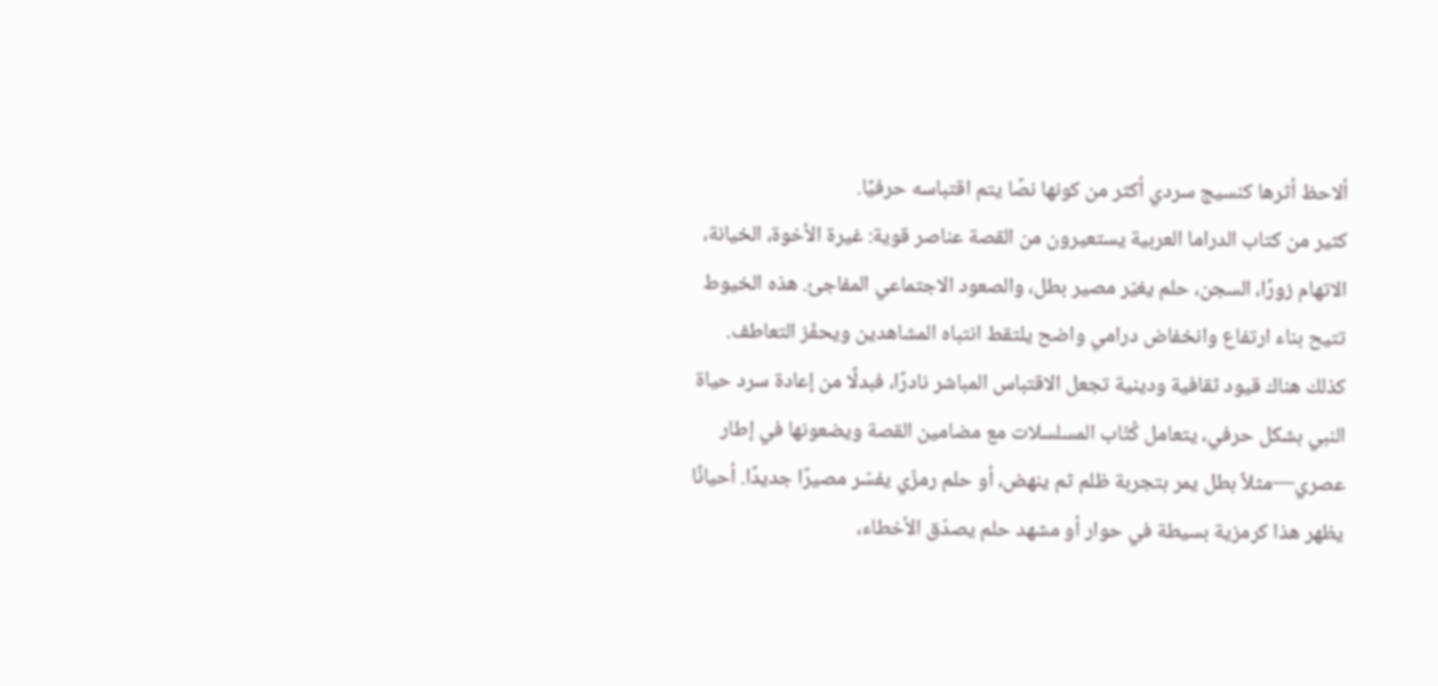ألاحظ أثرها كنسيج سردي أكثر من كونها نصًا يتم اقتباسه حرفيًا.
كثير من كتاب الدراما العربية يستعيرون من القصة عناصر قوية: غيرة الأخوة، الخيانة، الاتهام زورًا، السجن، حلم يغيّر مصير بطل، والصعود الاجتماعي المفاجئ. هذه الخيوط تتيح بناء ارتفاع وانخفاض درامي واضح يلتقط انتباه المشاهدين ويحفّز التعاطف.
كذلك هناك قيود ثقافية ودينية تجعل الاقتباس المباشر نادرًا، فبدلًا من إعادة سرد حياة النبي بشكل حرفي، يتعامل كُتّاب المسلسلات مع مضامين القصة ويضعونها في إطار عصري—مثلاً بطل يمر بتجربة ظلم ثم ينهض، أو حلم رمزّي يفسّر مصيرًا جديدًا. أحيانًا يظهر هذا كرمزية بسيطة في حوار أو مشهد حلم يصدّق الأخطاء،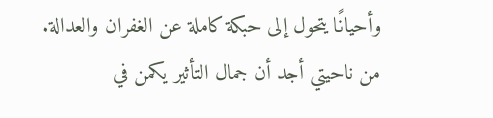وأحيانًا يتحول إلى حبكة كاملة عن الغفران والعدالة.
من ناحيتي أجد أن جمال التأثير يكمن في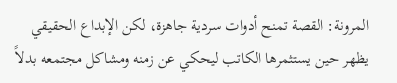المرونة: القصة تمنح أدوات سردية جاهزة، لكن الإبداع الحقيقي يظهر حين يستثمرها الكاتب ليحكي عن زمنه ومشاكل مجتمعه بدلاً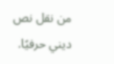من نقل نص ديني حرفيًا.